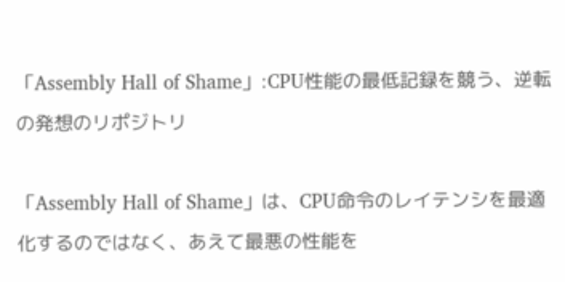「Assembly Hall of Shame」:CPU性能の最低記録を競う、逆転の発想のリポジトリ

「Assembly Hall of Shame」は、CPU命令のレイテンシを最適化するのではなく、あえて最悪の性能を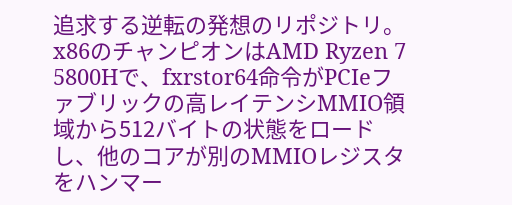追求する逆転の発想のリポジトリ。x86のチャンピオンはAMD Ryzen 7 5800Hで、fxrstor64命令がPCIeファブリックの高レイテンシMMIO領域から512バイトの状態をロードし、他のコアが別のMMIOレジスタをハンマー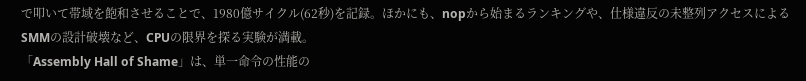で叩いて帯域を飽和させることで、1980億サイクル(62秒)を記録。ほかにも、nopから始まるランキングや、仕様違反の未整列アクセスによるSMMの設計破壊など、CPUの限界を探る実験が満載。
「Assembly Hall of Shame」は、単一命令の性能の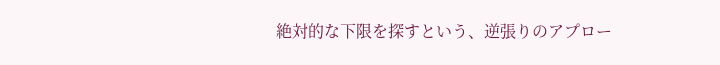絶対的な下限を探すという、逆張りのアプロー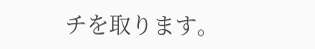チを取ります。